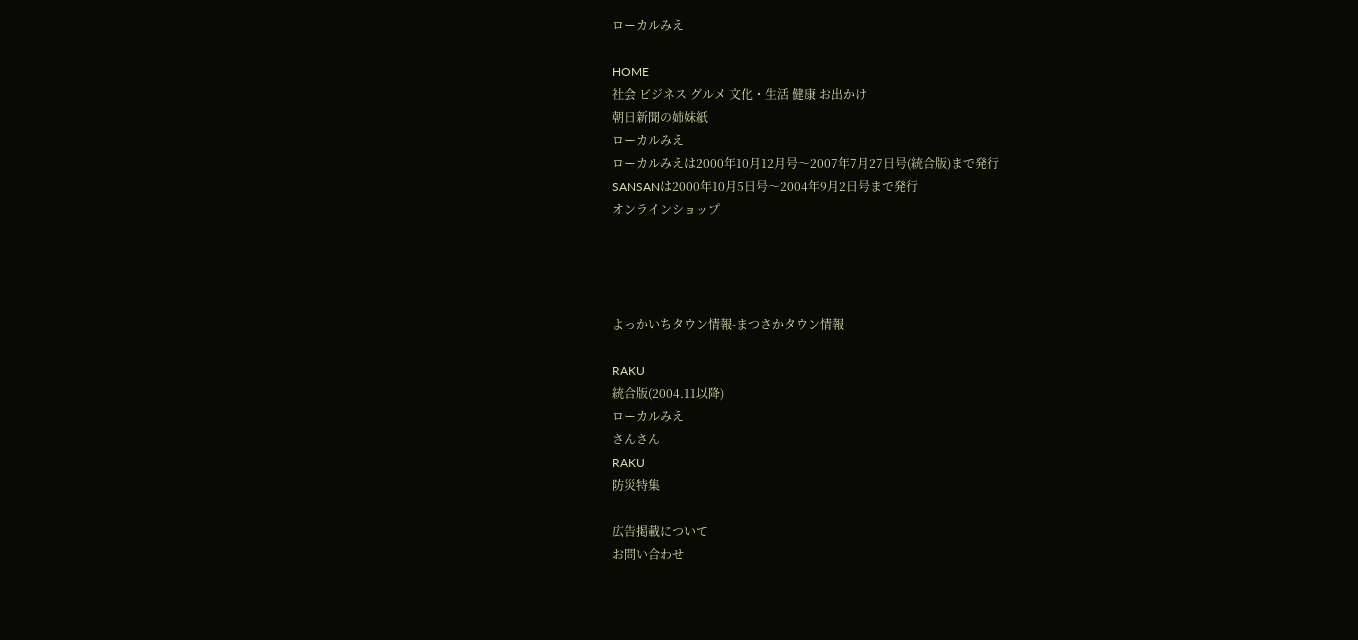ローカルみえ

HOME
社会 ビジネス グルメ 文化・生活 健康 お出かけ
朝日新聞の姉妹紙
ローカルみえ
ローカルみえは2000年10月12月号〜2007年7月27日号(統合版)まで発行
SANSANは2000年10月5日号〜2004年9月2日号まで発行
オンラインショップ




よっかいちタウン情報-まつさかタウン情報

RAKU
統合版(2004.11以降)
ローカルみえ
さんさん
RAKU
防災特集

広告掲載について
お問い合わせ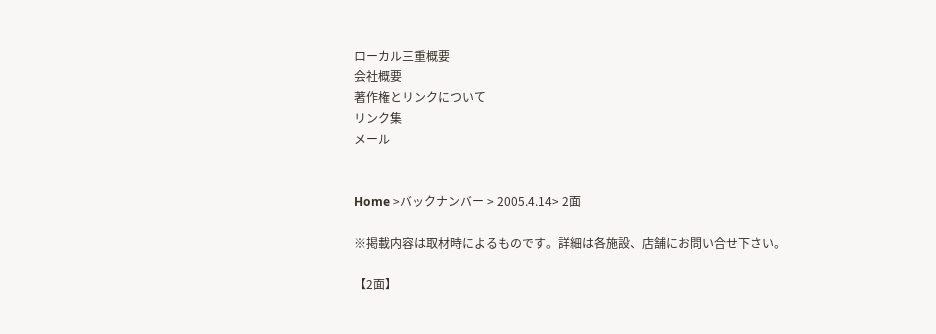ローカル三重概要
会社概要
著作権とリンクについて
リンク集
メール


Home >バックナンバー > 2005.4.14> 2面

※掲載内容は取材時によるものです。詳細は各施設、店舗にお問い合せ下さい。

【2面】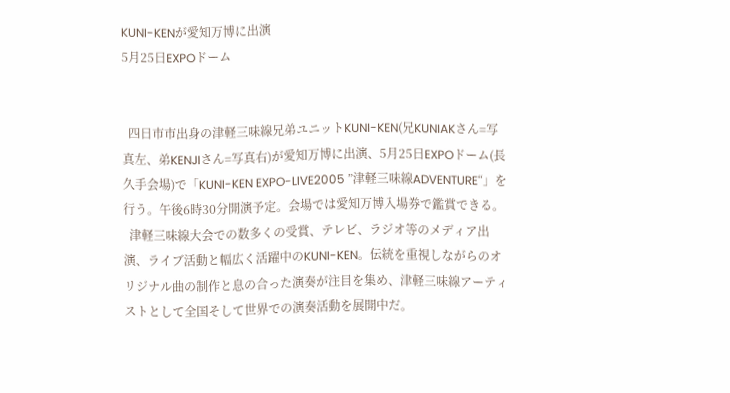KUNI-KENが愛知万博に出演
5月25日EXPOドーム


  四日市市出身の津軽三味線兄弟ユニットKUNI-KEN(兄KUNIAKさん=写真左、弟KENJIさん=写真右)が愛知万博に出演、5月25日EXPOドーム(長久手会場)で「KUNI-KEN EXPO-LIVE2005 ”津軽三味線ADVENTURE“」を行う。午後6時30分開演予定。会場では愛知万博入場券で鑑賞できる。
  津軽三味線大会での数多くの受賞、テレビ、ラジオ等のメディア出演、ライブ活動と幅広く活躍中のKUNI-KEN。伝統を重視しながらのオリジナル曲の制作と息の合った演奏が注目を集め、津軽三味線アーティストとして全国そして世界での演奏活動を展開中だ。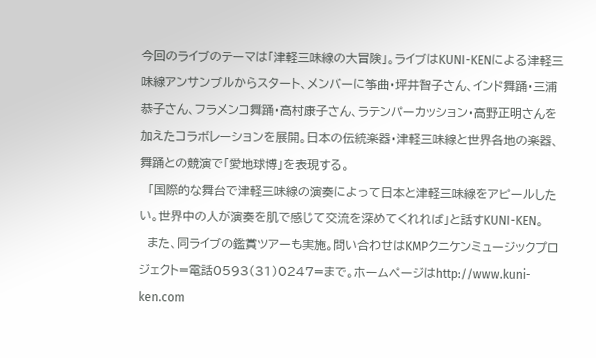今回のライブのテーマは「津軽三味線の大冒険」。ライブはKUNI-KENによる津軽三味線アンサンブルからスタート、メンバーに筝曲・坪井智子さん、インド舞踊・三浦恭子さん、フラメンコ舞踊・高村康子さん、ラテンパーカッション・高野正明さんを加えたコラボレーションを展開。日本の伝統楽器・津軽三味線と世界各地の楽器、舞踊との競演で「愛地球博」を表現する。
  「国際的な舞台で津軽三味線の演奏によって日本と津軽三味線をアピールしたい。世界中の人が演奏を肌で感じて交流を深めてくれれば」と話すKUNI-KEN。
  また、同ライブの鑑賞ツアーも実施。問い合わせはKMPクニケンミュージックプロジェクト=電話0593(31)0247=まで。ホームページはhttp://www.kuni-ken.com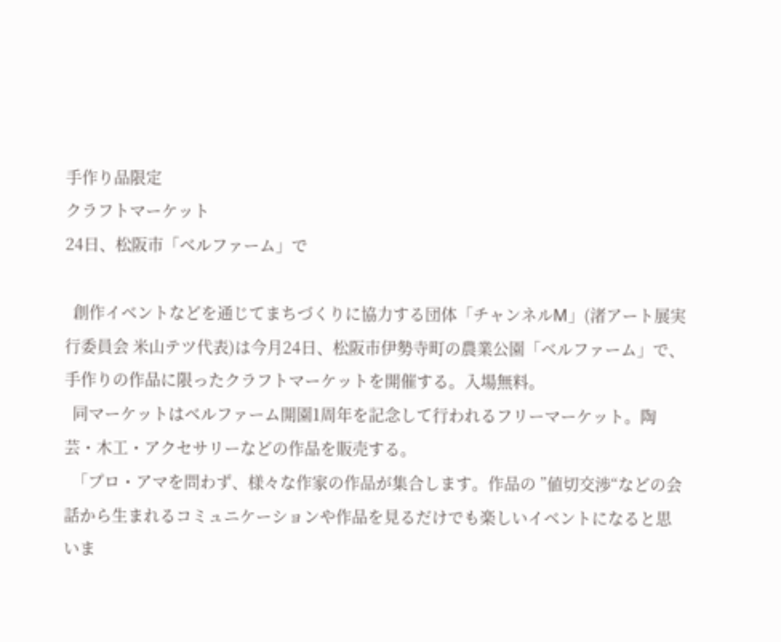手作り品限定
クラフトマーケット
24日、松阪市「ベルファーム」で

  創作イベントなどを通じてまちづくりに協力する団体「チャンネルM」(渚アート展実行委員会 米山テツ代表)は今月24日、松阪市伊勢寺町の農業公園「ベルファーム」で、手作りの作品に限ったクラフトマーケットを開催する。入場無料。
  同マーケットはベルファーム開園1周年を記念して行われるフリーマーケット。陶芸・木工・アクセサリーなどの作品を販売する。
  「プロ・アマを問わず、様々な作家の作品が集合します。作品の ”値切交渉“などの会話から生まれるコミュニケーションや作品を見るだけでも楽しいイベントになると思いま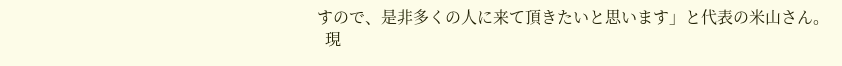すので、是非多くの人に来て頂きたいと思います」と代表の米山さん。
  現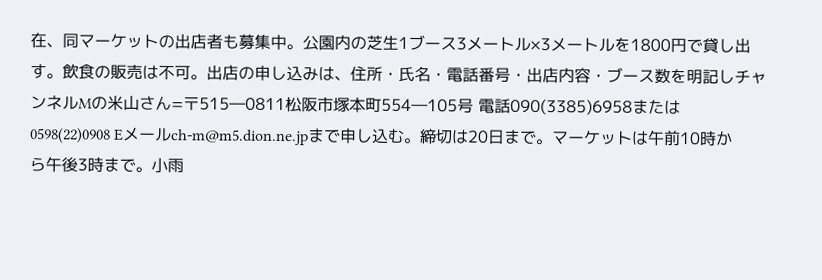在、同マーケットの出店者も募集中。公園内の芝生1ブース3メートル×3メートルを1800円で貸し出す。飲食の販売は不可。出店の申し込みは、住所・氏名・電話番号・出店内容・ブース数を明記しチャンネルMの米山さん=〒515―0811松阪市塚本町554―105号 電話090(3385)6958または0598(22)0908 Eメールch-m@m5.dion.ne.jpまで申し込む。締切は20日まで。マーケットは午前10時から午後3時まで。小雨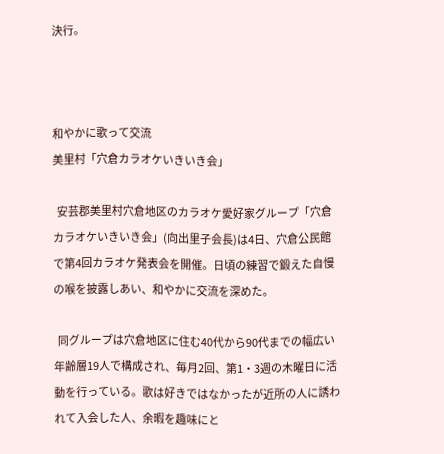決行。



和やかに歌って交流
美里村「穴倉カラオケいきいき会」

  安芸郡美里村穴倉地区のカラオケ愛好家グループ「穴倉カラオケいきいき会」(向出里子会長)は4日、穴倉公民館で第4回カラオケ発表会を開催。日頃の練習で鍛えた自慢の喉を披露しあい、和やかに交流を深めた。

  同グループは穴倉地区に住む40代から90代までの幅広い年齢層19人で構成され、毎月2回、第1・3週の木曜日に活動を行っている。歌は好きではなかったが近所の人に誘われて入会した人、余暇を趣味にと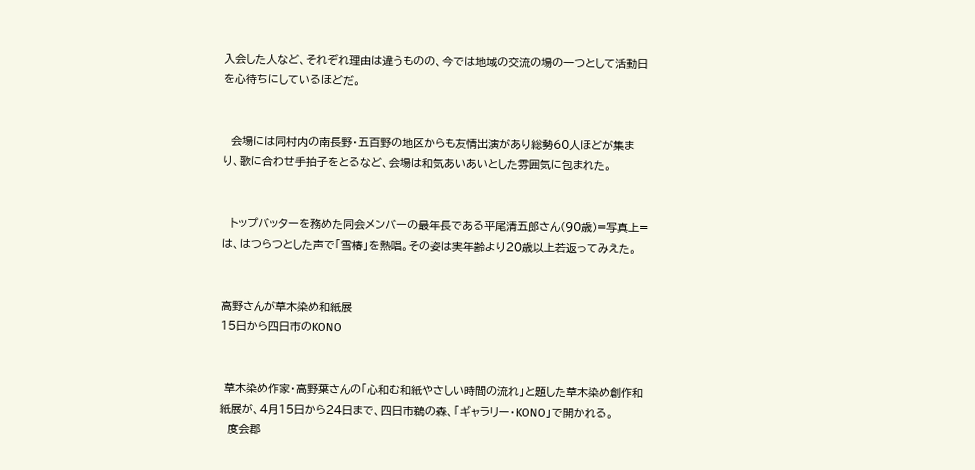入会した人など、それぞれ理由は違うものの、今では地域の交流の場の一つとして活動日を心待ちにしているほどだ。


  会場には同村内の南長野・五百野の地区からも友情出演があり総勢60人ほどが集まり、歌に合わせ手拍子をとるなど、会場は和気あいあいとした雰囲気に包まれた。


  トップバッターを務めた同会メンバーの最年長である平尾清五郎さん(90歳)=写真上=は、はつらつとした声で「雪椿」を熱唱。その姿は実年齢より20歳以上若返ってみえた。


高野さんが草木染め和紙展
15日から四日市のKONO


 草木染め作家・高野葉さんの「心和む和紙やさしい時間の流れ」と題した草木染め創作和紙展が、4月15日から24日まで、四日市鵜の森、「ギャラリー・KONO」で開かれる。
  度会郡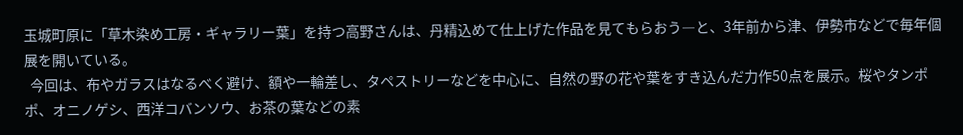玉城町原に「草木染め工房・ギャラリー葉」を持つ高野さんは、丹精込めて仕上げた作品を見てもらおう―と、3年前から津、伊勢市などで毎年個展を開いている。
  今回は、布やガラスはなるべく避け、額や一輪差し、タペストリーなどを中心に、自然の野の花や葉をすき込んだ力作50点を展示。桜やタンポポ、オニノゲシ、西洋コバンソウ、お茶の葉などの素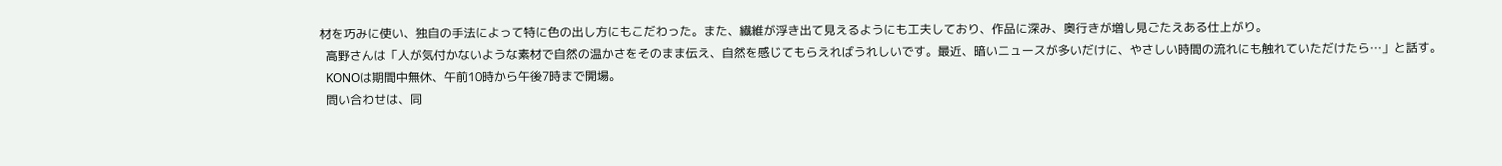材を巧みに使い、独自の手法によって特に色の出し方にもこだわった。また、繊維が浮き出て見えるようにも工夫しており、作品に深み、奥行きが増し見ごたえある仕上がり。
  高野さんは「人が気付かないような素材で自然の温かさをそのまま伝え、自然を感じてもらえればうれしいです。最近、暗いニュースが多いだけに、やさしい時間の流れにも触れていただけたら…」と話す。
  KONOは期間中無休、午前10時から午後7時まで開場。
  問い合わせは、同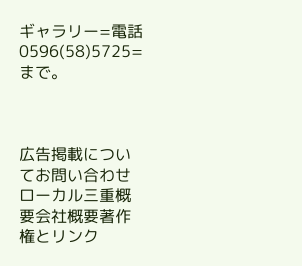ギャラリー=電話0596(58)5725=まで。



広告掲載についてお問い合わせローカル三重概要会社概要著作権とリンク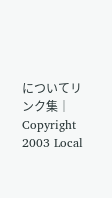についてリンク集│
Copyright 2003 Local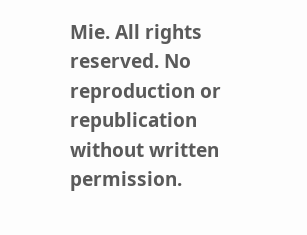Mie. All rights reserved. No reproduction or republication without written permission.